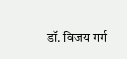डॉ. विजय गर्ग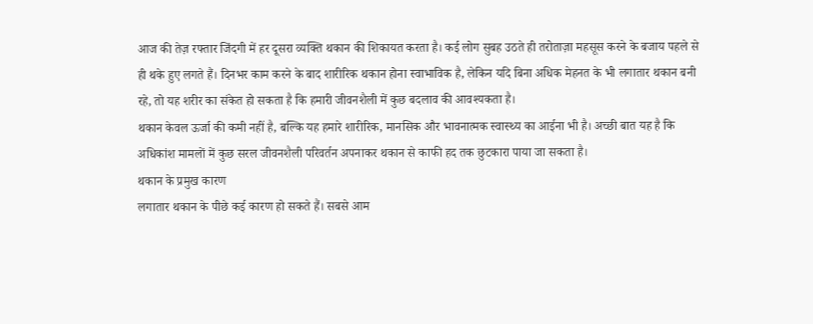आज की तेज़ रफ्तार जिंदगी में हर दूसरा व्यक्ति थकान की शिकायत करता है। कई लोग सुबह उठते ही तरोताज़ा महसूस करने के बजाय पहले से ही थके हुए लगते हैं। दिनभर काम करने के बाद शारीरिक थकान होना स्वाभाविक है, लेकिन यदि बिना अधिक मेहनत के भी लगातार थकान बनी रहे, तो यह शरीर का संकेत हो सकता है कि हमारी जीवनशैली में कुछ बदलाव की आवश्यकता है।
थकान केवल ऊर्जा की कमी नहीं है, बल्कि यह हमारे शारीरिक, मानसिक और भावनात्मक स्वास्थ्य का आईना भी है। अच्छी बात यह है कि अधिकांश मामलों में कुछ सरल जीवनशैली परिवर्तन अपनाकर थकान से काफी हद तक छुटकारा पाया जा सकता है।
थकान के प्रमुख कारण
लगातार थकान के पीछे कई कारण हो सकते हैं। सबसे आम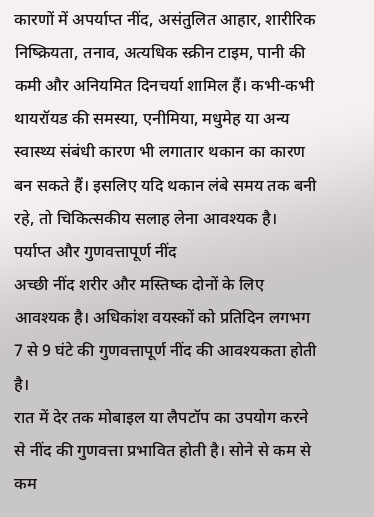कारणों में अपर्याप्त नींद, असंतुलित आहार, शारीरिक निष्क्रियता, तनाव, अत्यधिक स्क्रीन टाइम, पानी की कमी और अनियमित दिनचर्या शामिल हैं। कभी-कभी थायरॉयड की समस्या, एनीमिया, मधुमेह या अन्य स्वास्थ्य संबंधी कारण भी लगातार थकान का कारण बन सकते हैं। इसलिए यदि थकान लंबे समय तक बनी रहे, तो चिकित्सकीय सलाह लेना आवश्यक है।
पर्याप्त और गुणवत्तापूर्ण नींद
अच्छी नींद शरीर और मस्तिष्क दोनों के लिए आवश्यक है। अधिकांश वयस्कों को प्रतिदिन लगभग 7 से 9 घंटे की गुणवत्तापूर्ण नींद की आवश्यकता होती है।
रात में देर तक मोबाइल या लैपटॉप का उपयोग करने से नींद की गुणवत्ता प्रभावित होती है। सोने से कम से कम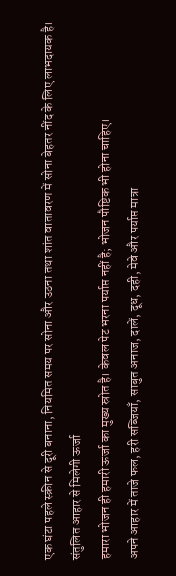एक घंटा पहले स्क्रीन से दूरी बनाना, नियमित समय पर सोना और उठना तथा शांत वातावरण में सोना बेहतर नींद के लिए लाभदायक है।
संतुलित आहार से मिलेगी ऊर्जा
हमारा भोजन ही हमारी ऊर्जा का मुख्य स्रोत है। केवल पेट भरना पर्याप्त नहीं है; भोजन पौष्टिक भी होना चाहिए।
अपने आहार में ताजे फल, हरी सब्जियाँ, साबुत अनाज, दालें, दूध, दही, मेवे और पर्याप्त मात्रा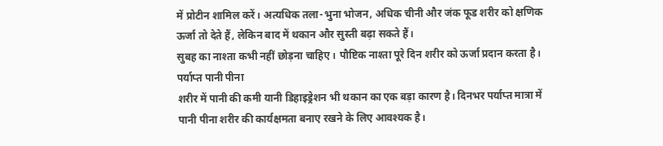में प्रोटीन शामिल करें। अत्यधिक तला-भुना भोजन, अधिक चीनी और जंक फूड शरीर को क्षणिक ऊर्जा तो देते हैं, लेकिन बाद में थकान और सुस्ती बढ़ा सकते हैं।
सुबह का नाश्ता कभी नहीं छोड़ना चाहिए। पौष्टिक नाश्ता पूरे दिन शरीर को ऊर्जा प्रदान करता है।
पर्याप्त पानी पीना
शरीर में पानी की कमी यानी डिहाइड्रेशन भी थकान का एक बड़ा कारण है। दिनभर पर्याप्त मात्रा में पानी पीना शरीर की कार्यक्षमता बनाए रखने के लिए आवश्यक है।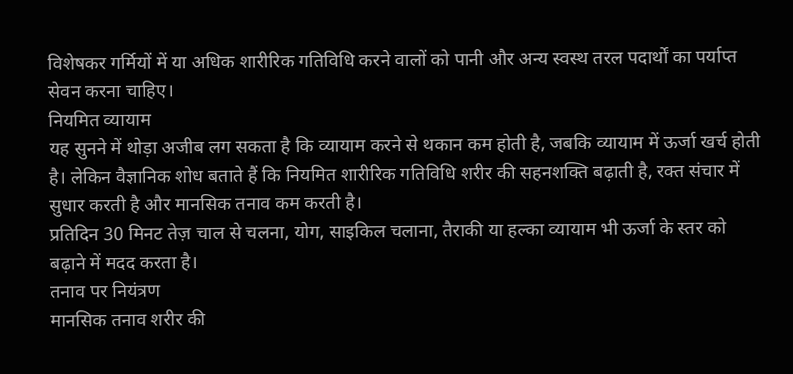विशेषकर गर्मियों में या अधिक शारीरिक गतिविधि करने वालों को पानी और अन्य स्वस्थ तरल पदार्थों का पर्याप्त सेवन करना चाहिए।
नियमित व्यायाम
यह सुनने में थोड़ा अजीब लग सकता है कि व्यायाम करने से थकान कम होती है, जबकि व्यायाम में ऊर्जा खर्च होती है। लेकिन वैज्ञानिक शोध बताते हैं कि नियमित शारीरिक गतिविधि शरीर की सहनशक्ति बढ़ाती है, रक्त संचार में सुधार करती है और मानसिक तनाव कम करती है।
प्रतिदिन 30 मिनट तेज़ चाल से चलना, योग, साइकिल चलाना, तैराकी या हल्का व्यायाम भी ऊर्जा के स्तर को बढ़ाने में मदद करता है।
तनाव पर नियंत्रण
मानसिक तनाव शरीर की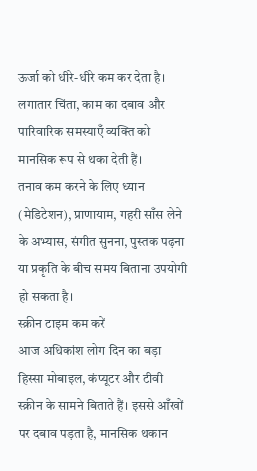ऊर्जा को धीरे-धीरे कम कर देता है। लगातार चिंता, काम का दबाव और पारिवारिक समस्याएँ व्यक्ति को मानसिक रूप से थका देती हैं।
तनाव कम करने के लिए ध्यान (मेडिटेशन), प्राणायाम, गहरी साँस लेने के अभ्यास, संगीत सुनना, पुस्तक पढ़ना या प्रकृति के बीच समय बिताना उपयोगी हो सकता है।
स्क्रीन टाइम कम करें
आज अधिकांश लोग दिन का बड़ा हिस्सा मोबाइल, कंप्यूटर और टीवी स्क्रीन के सामने बिताते हैं। इससे आँखों पर दबाव पड़ता है, मानसिक थकान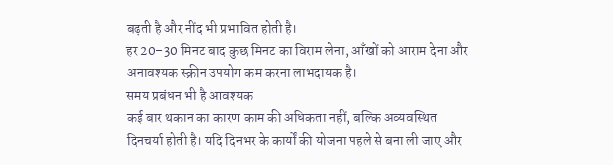बढ़ती है और नींद भी प्रभावित होती है।
हर 20–30 मिनट बाद कुछ मिनट का विराम लेना, आँखों को आराम देना और अनावश्यक स्क्रीन उपयोग कम करना लाभदायक है।
समय प्रबंधन भी है आवश्यक
कई बार थकान का कारण काम की अधिकता नहीं, बल्कि अव्यवस्थित दिनचर्या होती है। यदि दिनभर के कार्यों की योजना पहले से बना ली जाए और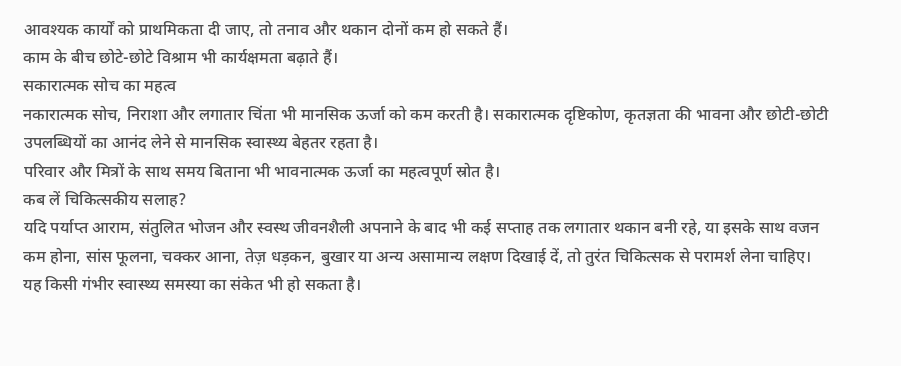आवश्यक कार्यों को प्राथमिकता दी जाए, तो तनाव और थकान दोनों कम हो सकते हैं।
काम के बीच छोटे-छोटे विश्राम भी कार्यक्षमता बढ़ाते हैं।
सकारात्मक सोच का महत्व
नकारात्मक सोच, निराशा और लगातार चिंता भी मानसिक ऊर्जा को कम करती है। सकारात्मक दृष्टिकोण, कृतज्ञता की भावना और छोटी-छोटी उपलब्धियों का आनंद लेने से मानसिक स्वास्थ्य बेहतर रहता है।
परिवार और मित्रों के साथ समय बिताना भी भावनात्मक ऊर्जा का महत्वपूर्ण स्रोत है।
कब लें चिकित्सकीय सलाह?
यदि पर्याप्त आराम, संतुलित भोजन और स्वस्थ जीवनशैली अपनाने के बाद भी कई सप्ताह तक लगातार थकान बनी रहे, या इसके साथ वजन कम होना, सांस फूलना, चक्कर आना, तेज़ धड़कन, बुखार या अन्य असामान्य लक्षण दिखाई दें, तो तुरंत चिकित्सक से परामर्श लेना चाहिए। यह किसी गंभीर स्वास्थ्य समस्या का संकेत भी हो सकता है।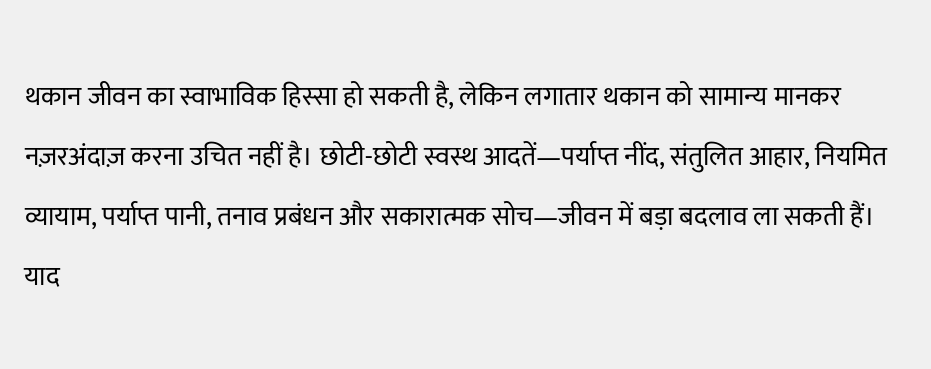थकान जीवन का स्वाभाविक हिस्सा हो सकती है, लेकिन लगातार थकान को सामान्य मानकर नज़रअंदाज़ करना उचित नहीं है। छोटी-छोटी स्वस्थ आदतें—पर्याप्त नींद, संतुलित आहार, नियमित व्यायाम, पर्याप्त पानी, तनाव प्रबंधन और सकारात्मक सोच—जीवन में बड़ा बदलाव ला सकती हैं।
याद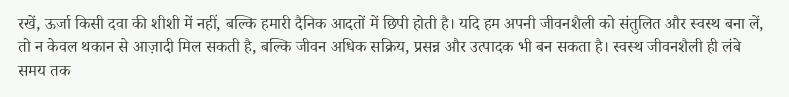रखें, ऊर्जा किसी दवा की शीशी में नहीं, बल्कि हमारी दैनिक आदतों में छिपी होती है। यदि हम अपनी जीवनशैली को संतुलित और स्वस्थ बना लें, तो न केवल थकान से आज़ादी मिल सकती है, बल्कि जीवन अधिक सक्रिय, प्रसन्न और उत्पादक भी बन सकता है। स्वस्थ जीवनशैली ही लंबे समय तक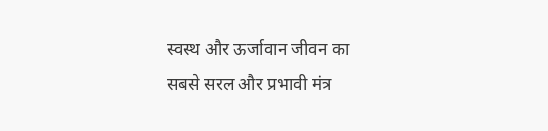स्वस्थ और ऊर्जावान जीवन का सबसे सरल और प्रभावी मंत्र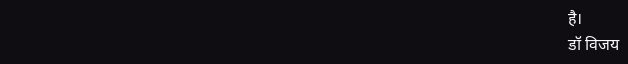है।
डॉ विजय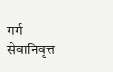गर्ग सेवानिवृत्त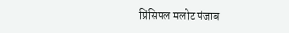प्रिंसिपल मलोट पंजाब